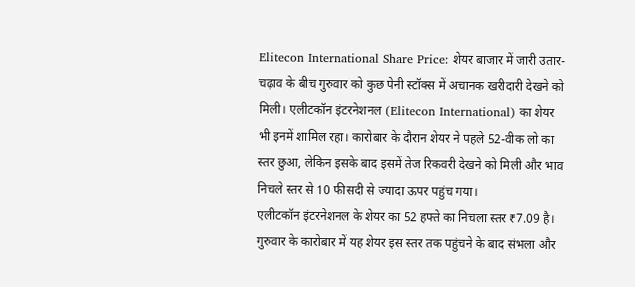Elitecon International Share Price: शेयर बाजार में जारी उतार-चढ़ाव के बीच गुरुवार को कुछ पेनी स्टॉक्स में अचानक खरीदारी देखने को मिली। एलीटकॉन इंटरनेशनल (Elitecon International) का शेयर भी इनमें शामिल रहा। कारोबार के दौरान शेयर ने पहले 52-वीक लो का स्तर छुआ, लेकिन इसके बाद इसमें तेज रिकवरी देखने को मिली और भाव निचले स्तर से 10 फीसदी से ज्यादा ऊपर पहुंच गया।
एलीटकॉन इंटरनेशनल के शेयर का 52 हफ्ते का निचला स्तर ₹7.09 है। गुरुवार के कारोबार में यह शेयर इस स्तर तक पहुंचने के बाद संभला और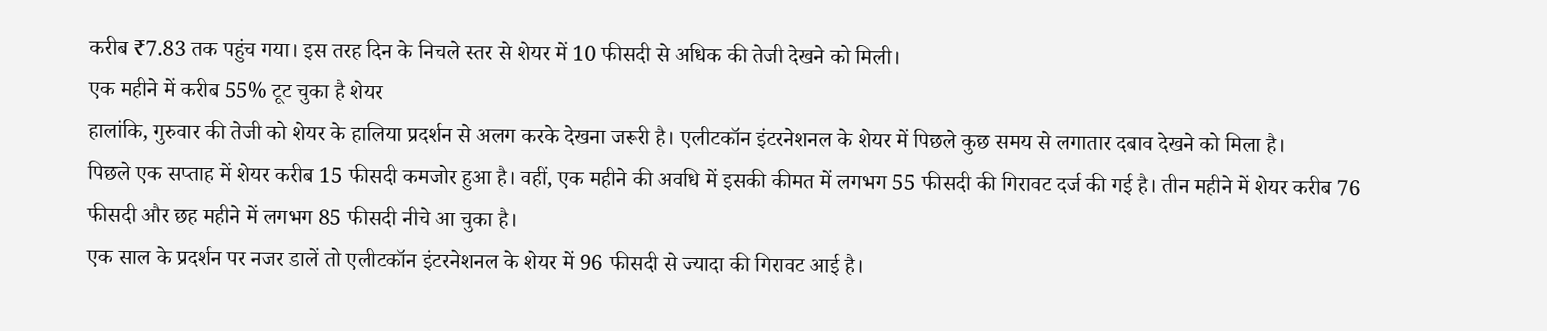करीब ₹7.83 तक पहुंच गया। इस तरह दिन के निचले स्तर से शेयर में 10 फीसदी से अधिक की तेजी देखने को मिली।
एक महीने में करीब 55% टूट चुका है शेयर
हालांकि, गुरुवार की तेजी को शेयर के हालिया प्रदर्शन से अलग करके देखना जरूरी है। एलीटकॉन इंटरनेशनल के शेयर में पिछले कुछ समय से लगातार दबाव देखने को मिला है।
पिछले एक सप्ताह में शेयर करीब 15 फीसदी कमजोर हुआ है। वहीं, एक महीने की अवधि में इसकी कीमत में लगभग 55 फीसदी की गिरावट दर्ज की गई है। तीन महीने में शेयर करीब 76 फीसदी और छह महीने में लगभग 85 फीसदी नीचे आ चुका है।
एक साल के प्रदर्शन पर नजर डालें तो एलीटकॉन इंटरनेशनल के शेयर में 96 फीसदी से ज्यादा की गिरावट आई है।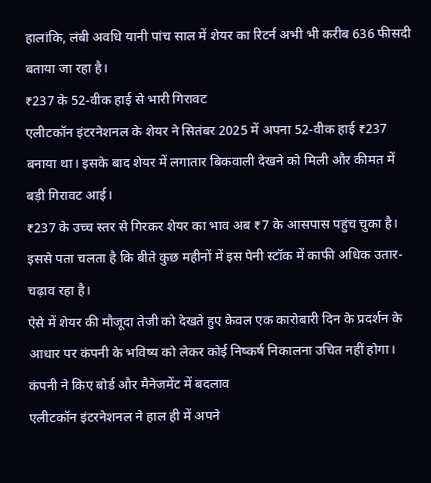हालांकि, लंबी अवधि यानी पांच साल में शेयर का रिटर्न अभी भी करीब 636 फीसदी बताया जा रहा है।
₹237 के 52-वीक हाई से भारी गिरावट
एलीटकॉन इंटरनेशनल के शेयर ने सितंबर 2025 में अपना 52-वीक हाई ₹237 बनाया था। इसके बाद शेयर में लगातार बिकवाली देखने को मिली और कीमत में बड़ी गिरावट आई।
₹237 के उच्च स्तर से गिरकर शेयर का भाव अब ₹7 के आसपास पहुंच चुका है। इससे पता चलता है कि बीते कुछ महीनों में इस पेनी स्टॉक में काफी अधिक उतार-चढ़ाव रहा है।
ऐसे में शेयर की मौजूदा तेजी को देखते हुए केवल एक कारोबारी दिन के प्रदर्शन के आधार पर कंपनी के भविष्य को लेकर कोई निष्कर्ष निकालना उचित नहीं होगा।
कंपनी ने किए बोर्ड और मैनेजमेंट में बदलाव
एलीटकॉन इंटरनेशनल ने हाल ही में अपने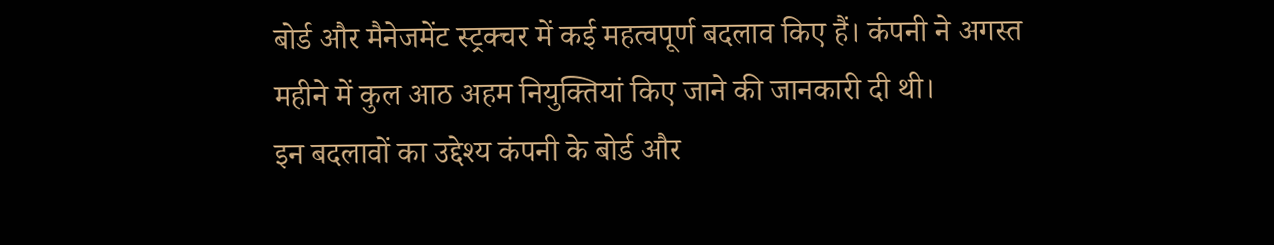बोर्ड और मैनेजमेंट स्ट्रक्चर में कई महत्वपूर्ण बदलाव किए हैं। कंपनी ने अगस्त महीने में कुल आठ अहम नियुक्तियां किए जाने की जानकारी दी थी।
इन बदलावों का उद्देश्य कंपनी के बोर्ड और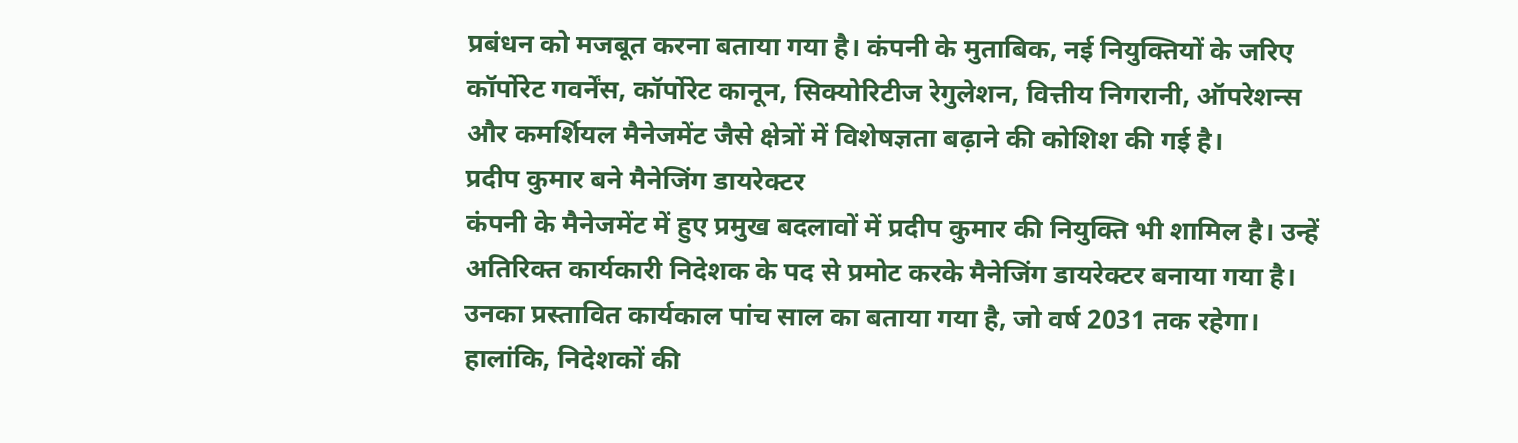प्रबंधन को मजबूत करना बताया गया है। कंपनी के मुताबिक, नई नियुक्तियों के जरिए कॉर्पोरेट गवर्नेंस, कॉर्पोरेट कानून, सिक्योरिटीज रेगुलेशन, वित्तीय निगरानी, ऑपरेशन्स और कमर्शियल मैनेजमेंट जैसे क्षेत्रों में विशेषज्ञता बढ़ाने की कोशिश की गई है।
प्रदीप कुमार बने मैनेजिंग डायरेक्टर
कंपनी के मैनेजमेंट में हुए प्रमुख बदलावों में प्रदीप कुमार की नियुक्ति भी शामिल है। उन्हें अतिरिक्त कार्यकारी निदेशक के पद से प्रमोट करके मैनेजिंग डायरेक्टर बनाया गया है।
उनका प्रस्तावित कार्यकाल पांच साल का बताया गया है, जो वर्ष 2031 तक रहेगा। हालांकि, निदेशकों की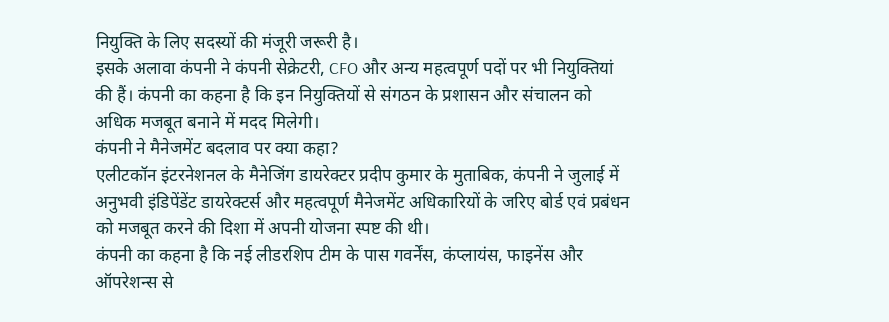नियुक्ति के लिए सदस्यों की मंजूरी जरूरी है।
इसके अलावा कंपनी ने कंपनी सेक्रेटरी, CFO और अन्य महत्वपूर्ण पदों पर भी नियुक्तियां की हैं। कंपनी का कहना है कि इन नियुक्तियों से संगठन के प्रशासन और संचालन को अधिक मजबूत बनाने में मदद मिलेगी।
कंपनी ने मैनेजमेंट बदलाव पर क्या कहा?
एलीटकॉन इंटरनेशनल के मैनेजिंग डायरेक्टर प्रदीप कुमार के मुताबिक, कंपनी ने जुलाई में अनुभवी इंडिपेंडेंट डायरेक्टर्स और महत्वपूर्ण मैनेजमेंट अधिकारियों के जरिए बोर्ड एवं प्रबंधन को मजबूत करने की दिशा में अपनी योजना स्पष्ट की थी।
कंपनी का कहना है कि नई लीडरशिप टीम के पास गवर्नेंस, कंप्लायंस, फाइनेंस और ऑपरेशन्स से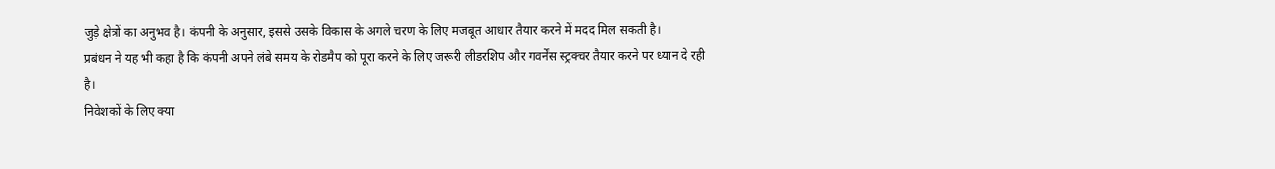जुड़े क्षेत्रों का अनुभव है। कंपनी के अनुसार, इससे उसके विकास के अगले चरण के लिए मजबूत आधार तैयार करने में मदद मिल सकती है।
प्रबंधन ने यह भी कहा है कि कंपनी अपने लंबे समय के रोडमैप को पूरा करने के लिए जरूरी लीडरशिप और गवर्नेंस स्ट्रक्चर तैयार करने पर ध्यान दे रही है।
निवेशकों के लिए क्या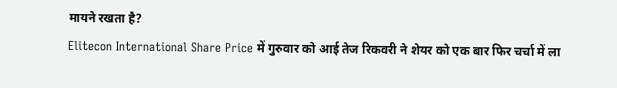मायने रखता है?
Elitecon International Share Price में गुरुवार को आई तेज रिकवरी ने शेयर को एक बार फिर चर्चा में ला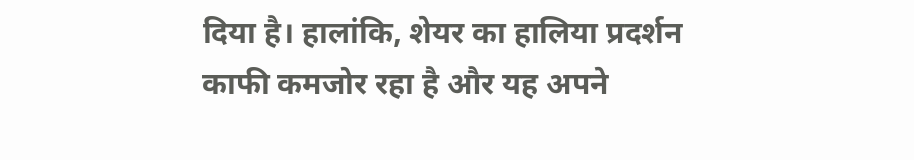दिया है। हालांकि, शेयर का हालिया प्रदर्शन काफी कमजोर रहा है और यह अपने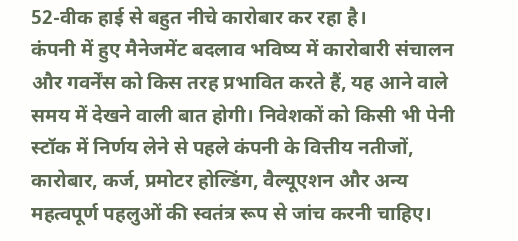52-वीक हाई से बहुत नीचे कारोबार कर रहा है।
कंपनी में हुए मैनेजमेंट बदलाव भविष्य में कारोबारी संचालन और गवर्नेंस को किस तरह प्रभावित करते हैं, यह आने वाले समय में देखने वाली बात होगी। निवेशकों को किसी भी पेनी स्टॉक में निर्णय लेने से पहले कंपनी के वित्तीय नतीजों, कारोबार, कर्ज, प्रमोटर होल्डिंग, वैल्यूएशन और अन्य महत्वपूर्ण पहलुओं की स्वतंत्र रूप से जांच करनी चाहिए।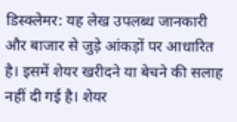डिस्क्लेमर: यह लेख उपलब्ध जानकारी और बाजार से जुड़े आंकड़ों पर आधारित है। इसमें शेयर खरीदने या बेचने की सलाह नहीं दी गई है। शेयर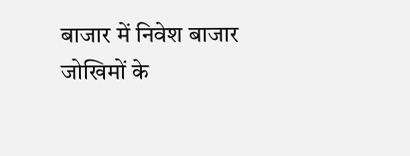बाजार में निवेश बाजार जोखिमों के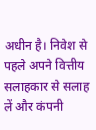अधीन है। निवेश से पहले अपने वित्तीय सलाहकार से सलाह लें और कंपनी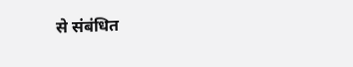से संबंधित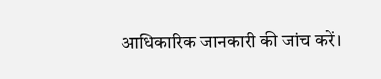आधिकारिक जानकारी की जांच करें।